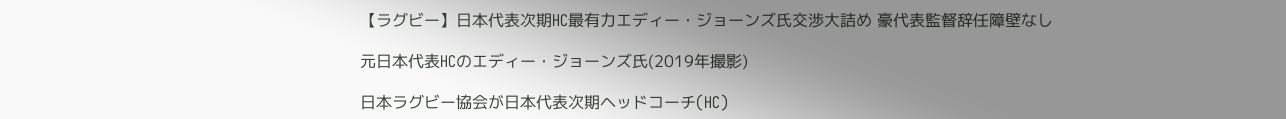【ラグビー】日本代表次期HC最有力エディー・ジョーンズ氏交渉大詰め 豪代表監督辞任障壁なし

元日本代表HCのエディー・ジョーンズ氏(2019年撮影)

日本ラグビー協会が日本代表次期ヘッドコーチ(HC)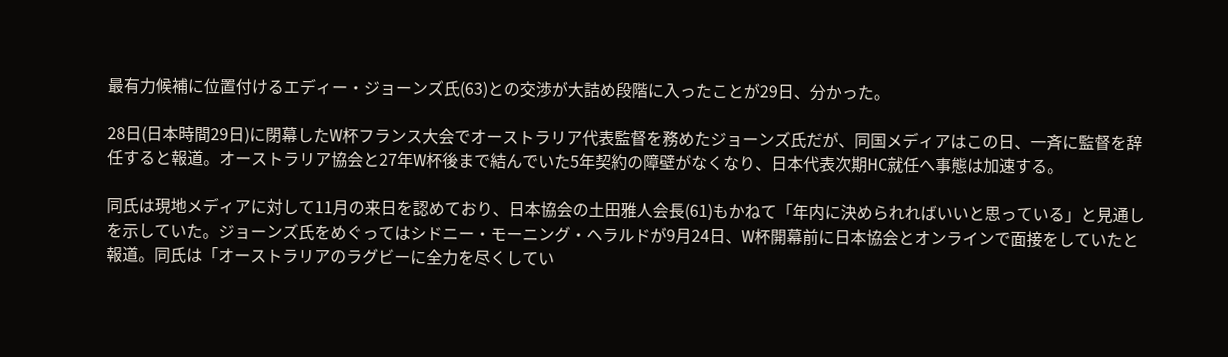最有力候補に位置付けるエディー・ジョーンズ氏(63)との交渉が大詰め段階に入ったことが29日、分かった。

28日(日本時間29日)に閉幕したW杯フランス大会でオーストラリア代表監督を務めたジョーンズ氏だが、同国メディアはこの日、一斉に監督を辞任すると報道。オーストラリア協会と27年W杯後まで結んでいた5年契約の障壁がなくなり、日本代表次期HC就任へ事態は加速する。

同氏は現地メディアに対して11月の来日を認めており、日本協会の土田雅人会長(61)もかねて「年内に決められればいいと思っている」と見通しを示していた。ジョーンズ氏をめぐってはシドニー・モーニング・ヘラルドが9月24日、W杯開幕前に日本協会とオンラインで面接をしていたと報道。同氏は「オーストラリアのラグビーに全力を尽くしてい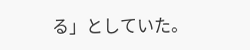る」としていた。